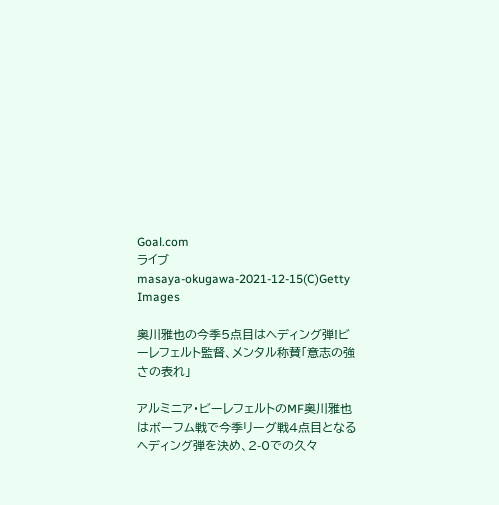Goal.com
ライブ
masaya-okugawa-2021-12-15(C)Getty Images

奥川雅也の今季5点目はヘディング弾!ビーレフェルト監督、メンタル称賛「意志の強さの表れ」

アルミニア・ビーレフェルトのMF奥川雅也はボーフム戦で今季リーグ戦4点目となるヘディング弾を決め、2-0での久々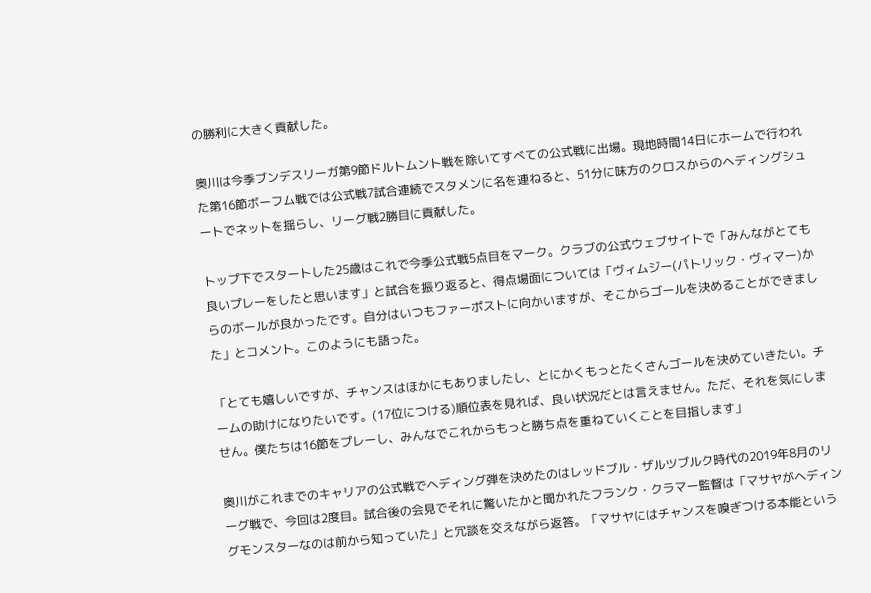の勝利に大きく貢献した。

奥川は今季ブンデスリーガ第9節ドルトムント戦を除いてすべての公式戦に出場。現地時間14日にホームで行われた第16節ボーフム戦では公式戦7試合連続でスタメンに名を連ねると、51分に味方のクロスからのヘディングシュートでネットを揺らし、リーグ戦2勝目に貢献した。

トップ下でスタートした25歳はこれで今季公式戦5点目をマーク。クラブの公式ウェブサイトで「みんながとても良いプレーをしたと思います」と試合を振り返ると、得点場面については「ヴィムジー(パトリック・ヴィマー)からのボールが良かったです。自分はいつもファーポストに向かいますが、そこからゴールを決めることができました」とコメント。このようにも語った。

「とても嬉しいですが、チャンスはほかにもありましたし、とにかくもっとたくさんゴールを決めていきたい。チームの助けになりたいです。(17位につける)順位表を見れば、良い状況だとは言えません。ただ、それを気にしません。僕たちは16節をプレーし、みんなでこれからもっと勝ち点を重ねていくことを目指します」

奥川がこれまでのキャリアの公式戦でヘディング弾を決めたのはレッドブル・ザルツブルク時代の2019年8月のリーグ戦で、今回は2度目。試合後の会見でそれに驚いたかと聞かれたフランク・クラマー監督は「マサヤがヘディングモンスターなのは前から知っていた」と冗談を交えながら返答。「マサヤにはチャンスを嗅ぎつける本能という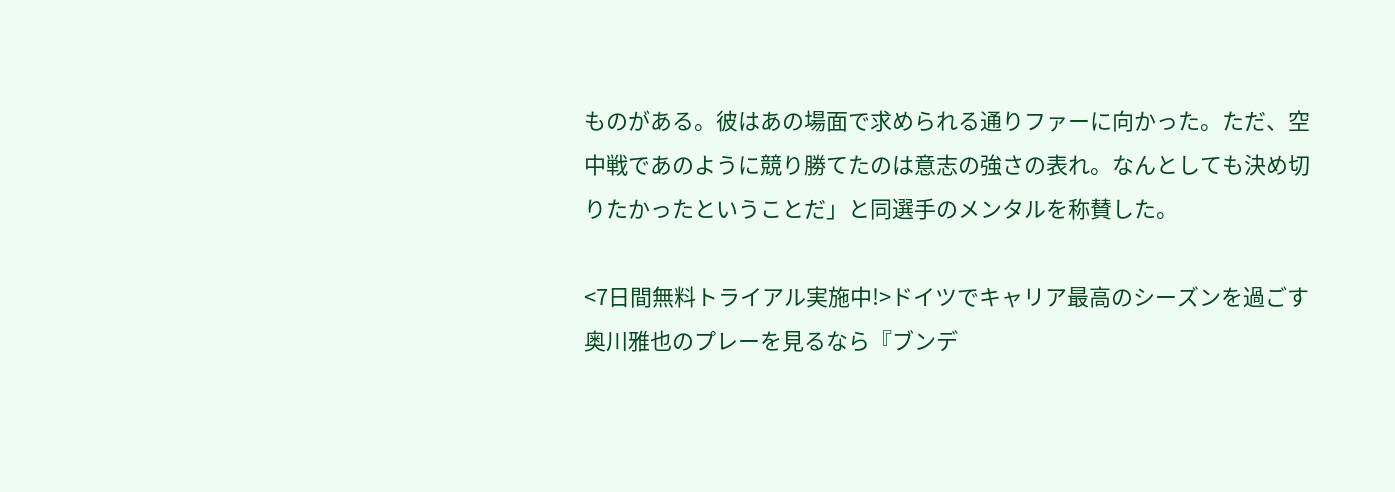ものがある。彼はあの場面で求められる通りファーに向かった。ただ、空中戦であのように競り勝てたのは意志の強さの表れ。なんとしても決め切りたかったということだ」と同選手のメンタルを称賛した。

<7日間無料トライアル実施中!>ドイツでキャリア最高のシーズンを過ごす奥川雅也のプレーを見るなら『ブンデ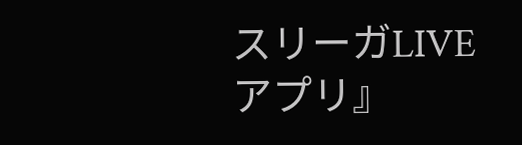スリーガLIVEアプリ』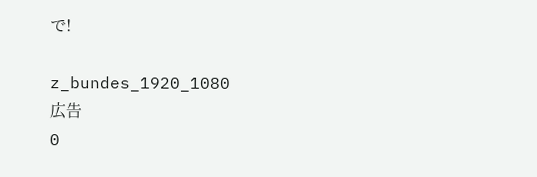で!

z_bundes_1920_1080
広告
0